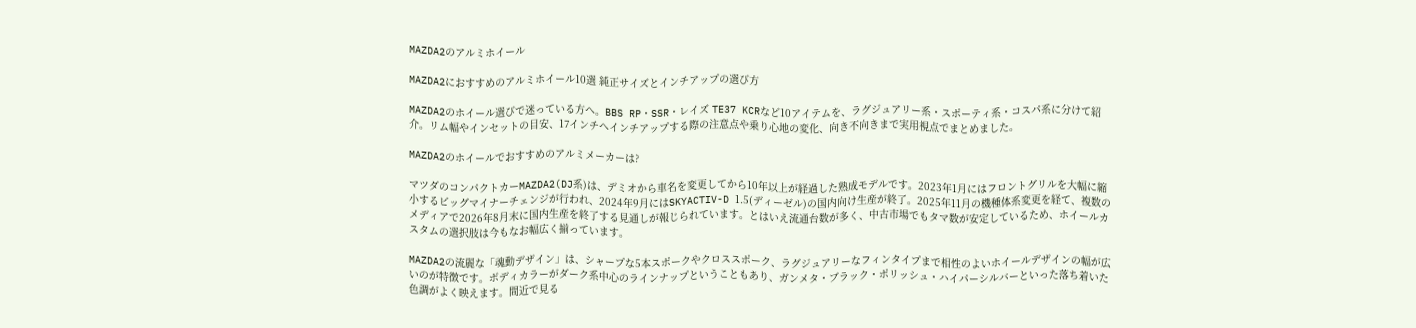MAZDA2のアルミホイール

MAZDA2におすすめのアルミホイール10選 純正サイズとインチアップの選び方

MAZDA2のホイール選びで迷っている方へ。BBS RP・SSR・レイズ TE37 KCRなど10アイテムを、ラグジュアリー系・スポーティ系・コスパ系に分けて紹介。リム幅やインセットの目安、17インチへインチアップする際の注意点や乗り心地の変化、向き不向きまで実用視点でまとめました。

MAZDA2のホイールでおすすめのアルミメーカーは?

マツダのコンパクトカーMAZDA2(DJ系)は、デミオから車名を変更してから10年以上が経過した熟成モデルです。2023年1月にはフロントグリルを大幅に縮小するビッグマイナーチェンジが行われ、2024年9月にはSKYACTIV-D 1.5(ディーゼル)の国内向け生産が終了。2025年11月の機種体系変更を経て、複数のメディアで2026年8月末に国内生産を終了する見通しが報じられています。とはいえ流通台数が多く、中古市場でもタマ数が安定しているため、ホイールカスタムの選択肢は今もなお幅広く揃っています。

MAZDA2の流麗な「魂動デザイン」は、シャープな5本スポークやクロススポーク、ラグジュアリーなフィンタイプまで相性のよいホイールデザインの幅が広いのが特徴です。ボディカラーがダーク系中心のラインナップということもあり、ガンメタ・ブラック・ポリッシュ・ハイパーシルバーといった落ち着いた色調がよく映えます。間近で見る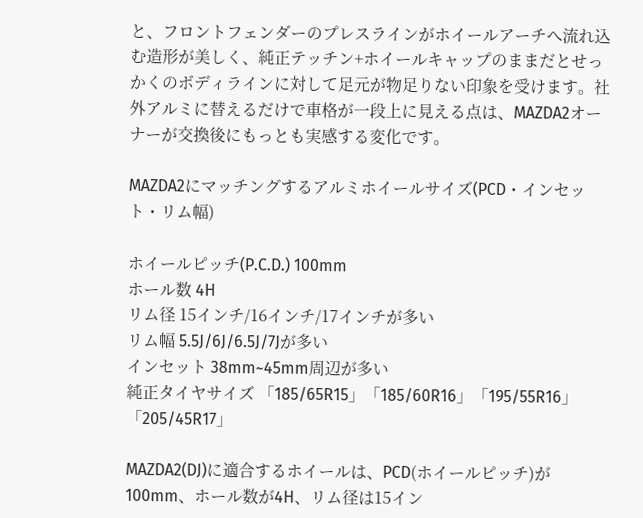と、フロントフェンダーのプレスラインがホイールアーチへ流れ込む造形が美しく、純正テッチン+ホイールキャップのままだとせっかくのボディラインに対して足元が物足りない印象を受けます。社外アルミに替えるだけで車格が一段上に見える点は、MAZDA2オーナーが交換後にもっとも実感する変化です。

MAZDA2にマッチングするアルミホイールサイズ(PCD・インセット・リム幅)

ホイールピッチ(P.C.D.) 100mm
ホール数 4H
リム径 15インチ/16インチ/17インチが多い
リム幅 5.5J/6J/6.5J/7Jが多い
インセット 38mm~45mm周辺が多い
純正タイヤサイズ 「185/65R15」「185/60R16」「195/55R16」「205/45R17」

MAZDA2(DJ)に適合するホイールは、PCD(ホイールピッチ)が100mm、ホール数が4H、リム径は15イン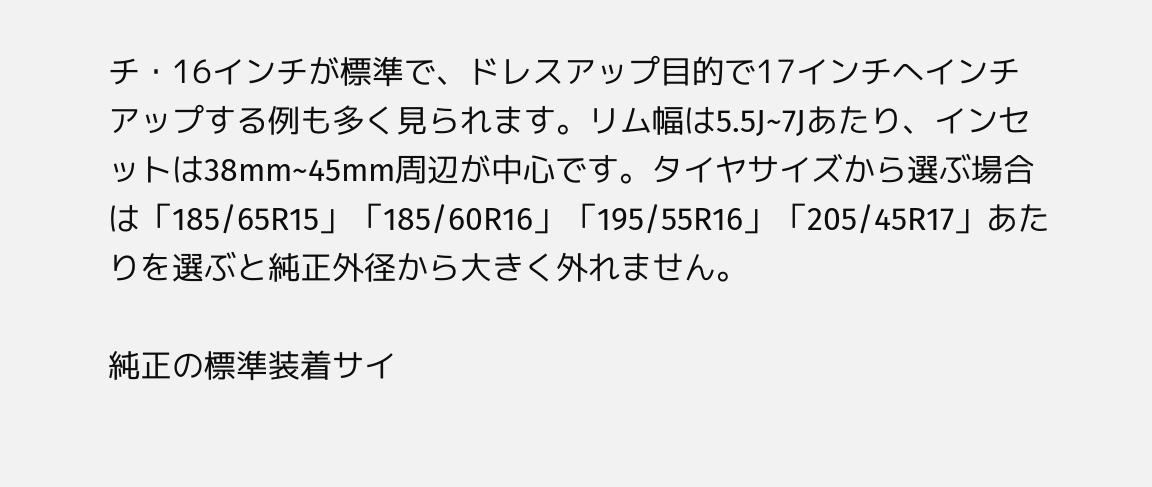チ・16インチが標準で、ドレスアップ目的で17インチへインチアップする例も多く見られます。リム幅は5.5J~7Jあたり、インセットは38mm~45mm周辺が中心です。タイヤサイズから選ぶ場合は「185/65R15」「185/60R16」「195/55R16」「205/45R17」あたりを選ぶと純正外径から大きく外れません。

純正の標準装着サイ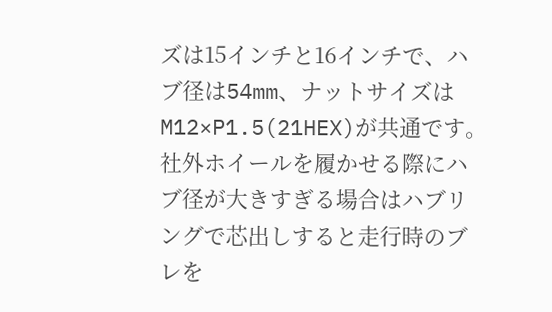ズは15インチと16インチで、ハブ径は54mm、ナットサイズはM12×P1.5(21HEX)が共通です。社外ホイールを履かせる際にハブ径が大きすぎる場合はハブリングで芯出しすると走行時のブレを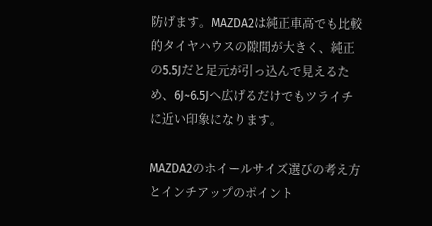防げます。MAZDA2は純正車高でも比較的タイヤハウスの隙間が大きく、純正の5.5Jだと足元が引っ込んで見えるため、6J~6.5Jへ広げるだけでもツライチに近い印象になります。

MAZDA2のホイールサイズ選びの考え方とインチアップのポイント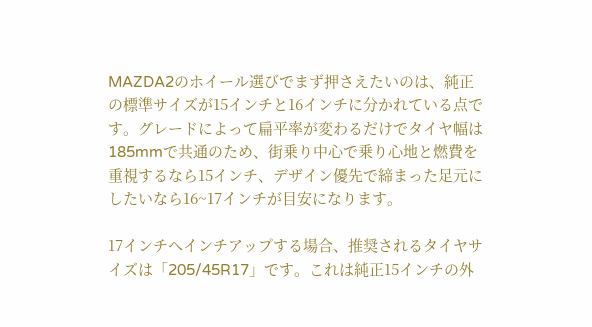MAZDA2のホイール選びでまず押さえたいのは、純正の標準サイズが15インチと16インチに分かれている点です。グレードによって扁平率が変わるだけでタイヤ幅は185mmで共通のため、街乗り中心で乗り心地と燃費を重視するなら15インチ、デザイン優先で締まった足元にしたいなら16~17インチが目安になります。

17インチへインチアップする場合、推奨されるタイヤサイズは「205/45R17」です。これは純正15インチの外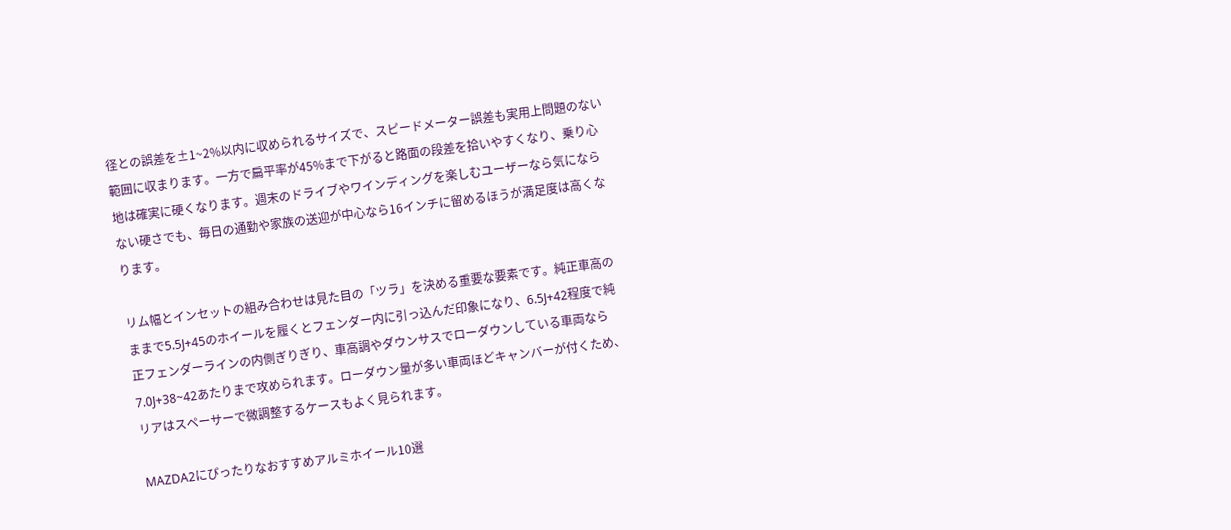径との誤差を±1~2%以内に収められるサイズで、スピードメーター誤差も実用上問題のない範囲に収まります。一方で扁平率が45%まで下がると路面の段差を拾いやすくなり、乗り心地は確実に硬くなります。週末のドライブやワインディングを楽しむユーザーなら気にならない硬さでも、毎日の通勤や家族の送迎が中心なら16インチに留めるほうが満足度は高くなります。

リム幅とインセットの組み合わせは見た目の「ツラ」を決める重要な要素です。純正車高のままで5.5J+45のホイールを履くとフェンダー内に引っ込んだ印象になり、6.5J+42程度で純正フェンダーラインの内側ぎりぎり、車高調やダウンサスでローダウンしている車両なら7.0J+38~42あたりまで攻められます。ローダウン量が多い車両ほどキャンバーが付くため、リアはスペーサーで微調整するケースもよく見られます。

MAZDA2にぴったりなおすすめアルミホイール10選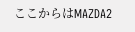ここからはMAZDA2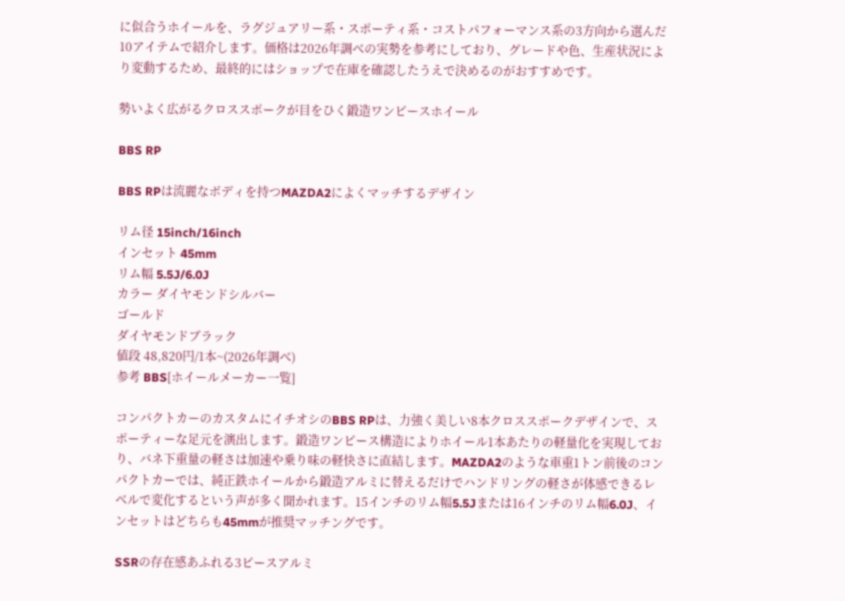に似合うホイールを、ラグジュアリー系・スポーティ系・コストパフォーマンス系の3方向から選んだ10アイテムで紹介します。価格は2026年調べの実勢を参考にしており、グレードや色、生産状況により変動するため、最終的にはショップで在庫を確認したうえで決めるのがおすすめです。

勢いよく広がるクロススポークが目をひく鍛造ワンピースホイール

BBS RP

BBS RPは流麗なボディを持つMAZDA2によくマッチするデザイン

リム径 15inch/16inch
インセット 45mm
リム幅 5.5J/6.0J
カラー ダイヤモンドシルバー
ゴールド
ダイヤモンドブラック
値段 48,820円/1本~(2026年調べ)
参考 BBS[ホイールメーカー一覧]

コンパクトカーのカスタムにイチオシのBBS RPは、力強く美しい8本クロススポークデザインで、スポーティーな足元を演出します。鍛造ワンピース構造によりホイール1本あたりの軽量化を実現しており、バネ下重量の軽さは加速や乗り味の軽快さに直結します。MAZDA2のような車重1トン前後のコンパクトカーでは、純正鉄ホイールから鍛造アルミに替えるだけでハンドリングの軽さが体感できるレベルで変化するという声が多く聞かれます。15インチのリム幅5.5Jまたは16インチのリム幅6.0J、インセットはどちらも45mmが推奨マッチングです。

SSRの存在感あふれる3ピースアルミ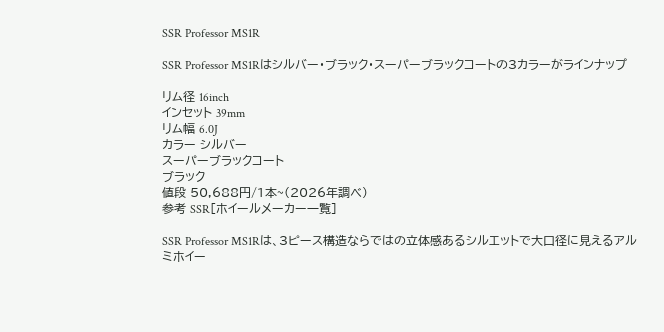SSR Professor MS1R

SSR Professor MS1Rはシルバー・ブラック・スーパーブラックコートの3カラーがラインナップ

リム径 16inch
インセット 39mm
リム幅 6.0J
カラー シルバー
スーパーブラックコート
ブラック
値段 50,688円/1本~(2026年調べ)
参考 SSR[ホイールメーカー一覧]

SSR Professor MS1Rは、3ピース構造ならではの立体感あるシルエットで大口径に見えるアルミホイー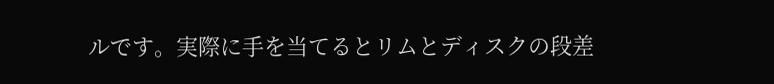ルです。実際に手を当てるとリムとディスクの段差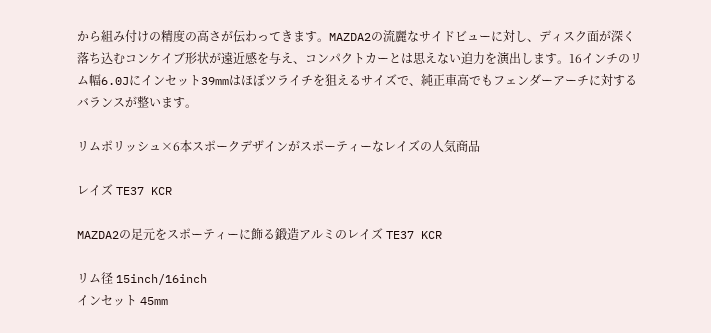から組み付けの精度の高さが伝わってきます。MAZDA2の流麗なサイドビューに対し、ディスク面が深く落ち込むコンケイブ形状が遠近感を与え、コンパクトカーとは思えない迫力を演出します。16インチのリム幅6.0Jにインセット39mmはほぼツライチを狙えるサイズで、純正車高でもフェンダーアーチに対するバランスが整います。

リムポリッシュ×6本スポークデザインがスポーティーなレイズの人気商品

レイズ TE37 KCR

MAZDA2の足元をスポーティーに飾る鍛造アルミのレイズ TE37 KCR

リム径 15inch/16inch
インセット 45mm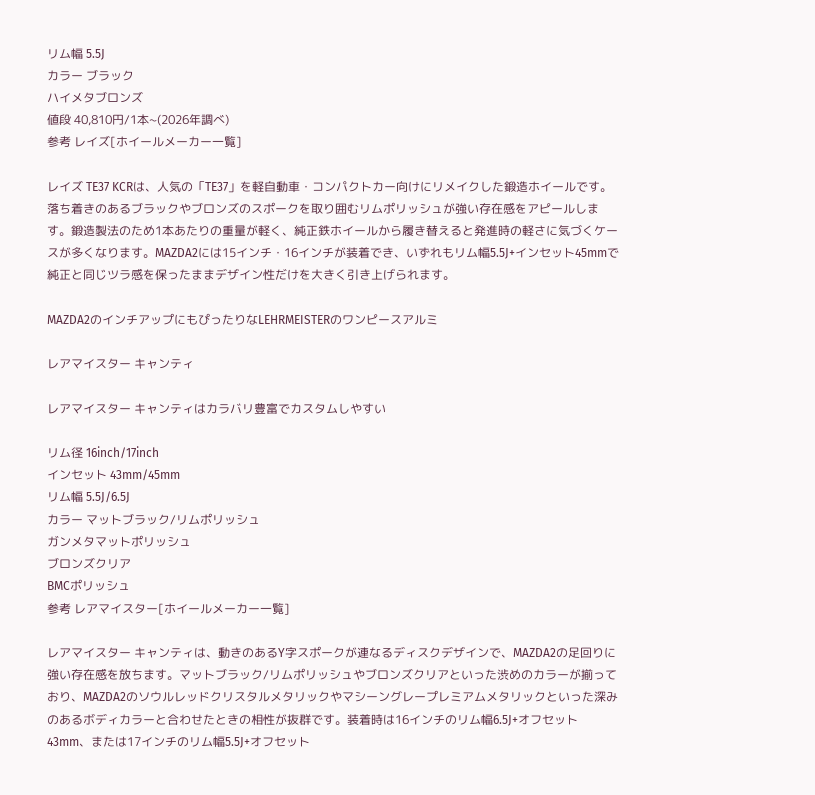リム幅 5.5J
カラー ブラック
ハイメタブロンズ
値段 40,810円/1本~(2026年調べ)
参考 レイズ[ホイールメーカー一覧]

レイズ TE37 KCRは、人気の「TE37」を軽自動車・コンパクトカー向けにリメイクした鍛造ホイールです。落ち着きのあるブラックやブロンズのスポークを取り囲むリムポリッシュが強い存在感をアピールします。鍛造製法のため1本あたりの重量が軽く、純正鉄ホイールから履き替えると発進時の軽さに気づくケースが多くなります。MAZDA2には15インチ・16インチが装着でき、いずれもリム幅5.5J+インセット45mmで純正と同じツラ感を保ったままデザイン性だけを大きく引き上げられます。

MAZDA2のインチアップにもぴったりなLEHRMEISTERのワンピースアルミ

レアマイスター キャンティ

レアマイスター キャンティはカラバリ豊富でカスタムしやすい

リム径 16inch/17inch
インセット 43mm/45mm
リム幅 5.5J/6.5J
カラー マットブラック/リムポリッシュ
ガンメタマットポリッシュ
ブロンズクリア
BMCポリッシュ
参考 レアマイスター[ホイールメーカー一覧]

レアマイスター キャンティは、動きのあるY字スポークが連なるディスクデザインで、MAZDA2の足回りに強い存在感を放ちます。マットブラック/リムポリッシュやブロンズクリアといった渋めのカラーが揃っており、MAZDA2のソウルレッドクリスタルメタリックやマシーングレープレミアムメタリックといった深みのあるボディカラーと合わせたときの相性が抜群です。装着時は16インチのリム幅6.5J+オフセット43mm、または17インチのリム幅5.5J+オフセット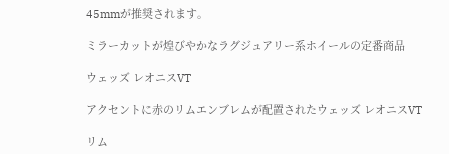45mmが推奨されます。

ミラーカットが煌びやかなラグジュアリー系ホイールの定番商品

ウェッズ レオニスVT

アクセントに赤のリムエンブレムが配置されたウェッズ レオニスVT

リム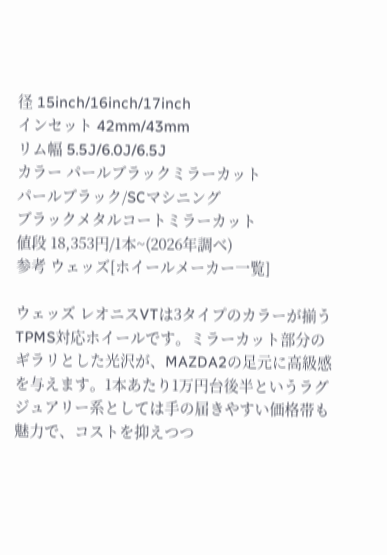径 15inch/16inch/17inch
インセット 42mm/43mm
リム幅 5.5J/6.0J/6.5J
カラー パールブラックミラーカット
パールブラック/SCマシニング
ブラックメタルコートミラーカット
値段 18,353円/1本~(2026年調べ)
参考 ウェッズ[ホイールメーカー一覧]

ウェッズ レオニスVTは3タイプのカラーが揃うTPMS対応ホイールです。ミラーカット部分のギラリとした光沢が、MAZDA2の足元に高級感を与えます。1本あたり1万円台後半というラグジュアリー系としては手の届きやすい価格帯も魅力で、コストを抑えつつ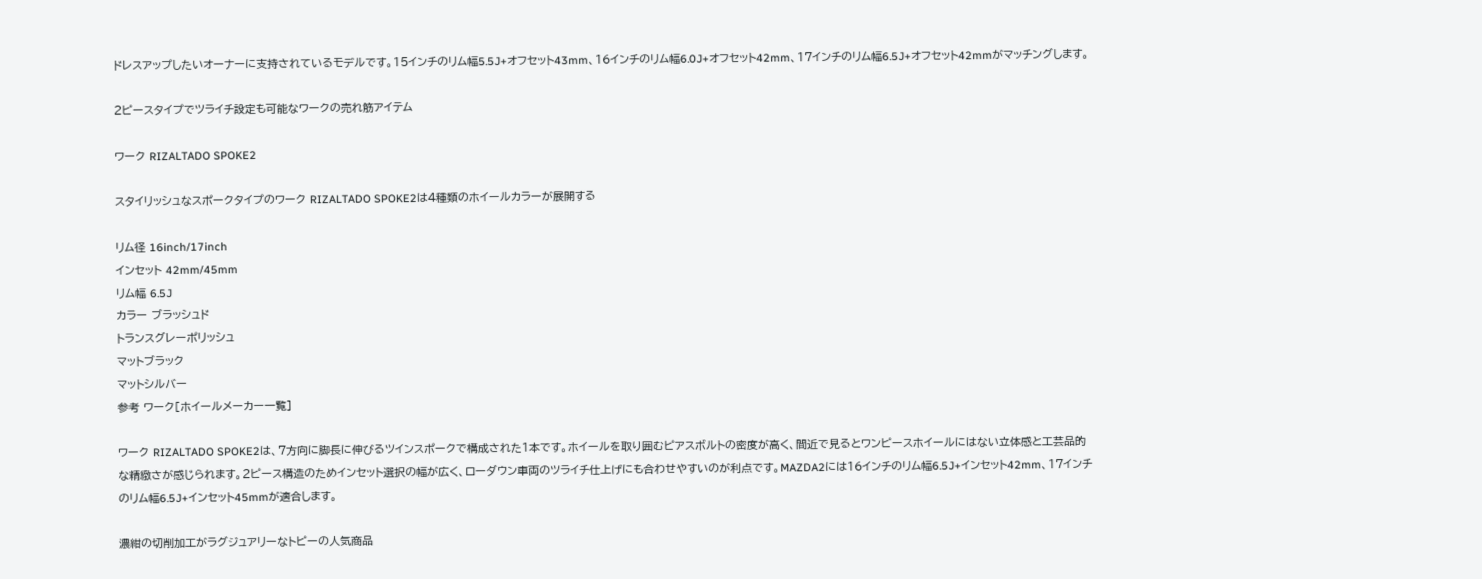ドレスアップしたいオーナーに支持されているモデルです。15インチのリム幅5.5J+オフセット43mm、16インチのリム幅6.0J+オフセット42mm、17インチのリム幅6.5J+オフセット42mmがマッチングします。

2ピースタイプでツライチ設定も可能なワークの売れ筋アイテム

ワーク RIZALTADO SPOKE2

スタイリッシュなスポークタイプのワーク RIZALTADO SPOKE2は4種類のホイールカラーが展開する

リム径 16inch/17inch
インセット 42mm/45mm
リム幅 6.5J
カラー ブラッシュド
トランスグレーポリッシュ
マットブラック
マットシルバー
参考 ワーク[ホイールメーカー一覧]

ワーク RIZALTADO SPOKE2は、7方向に脚長に伸びるツインスポークで構成された1本です。ホイールを取り囲むピアスボルトの密度が高く、間近で見るとワンピースホイールにはない立体感と工芸品的な精緻さが感じられます。2ピース構造のためインセット選択の幅が広く、ローダウン車両のツライチ仕上げにも合わせやすいのが利点です。MAZDA2には16インチのリム幅6.5J+インセット42mm、17インチのリム幅6.5J+インセット45mmが適合します。

濃紺の切削加工がラグジュアリーなトピーの人気商品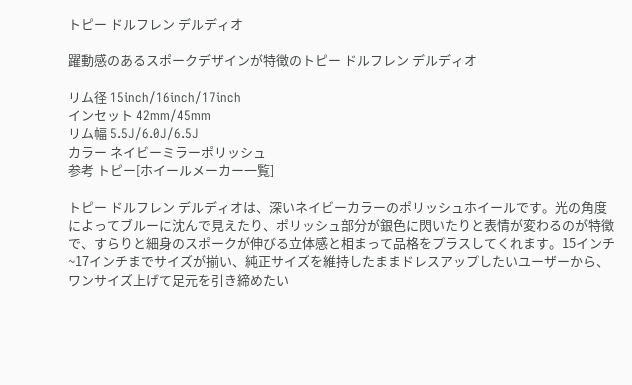トピー ドルフレン デルディオ

躍動感のあるスポークデザインが特徴のトピー ドルフレン デルディオ

リム径 15inch/16inch/17inch
インセット 42mm/45mm
リム幅 5.5J/6.0J/6.5J
カラー ネイビーミラーポリッシュ
参考 トピー[ホイールメーカー一覧]

トピー ドルフレン デルディオは、深いネイビーカラーのポリッシュホイールです。光の角度によってブルーに沈んで見えたり、ポリッシュ部分が銀色に閃いたりと表情が変わるのが特徴で、すらりと細身のスポークが伸びる立体感と相まって品格をプラスしてくれます。15インチ~17インチまでサイズが揃い、純正サイズを維持したままドレスアップしたいユーザーから、ワンサイズ上げて足元を引き締めたい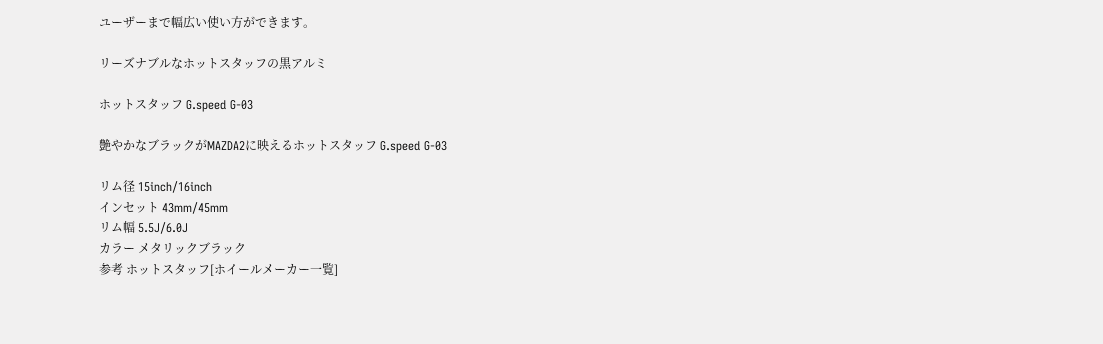ユーザーまで幅広い使い方ができます。

リーズナブルなホットスタッフの黒アルミ

ホットスタッフ G.speed G-03

艶やかなブラックがMAZDA2に映えるホットスタッフ G.speed G-03

リム径 15inch/16inch
インセット 43mm/45mm
リム幅 5.5J/6.0J
カラー メタリックブラック
参考 ホットスタッフ[ホイールメーカー一覧]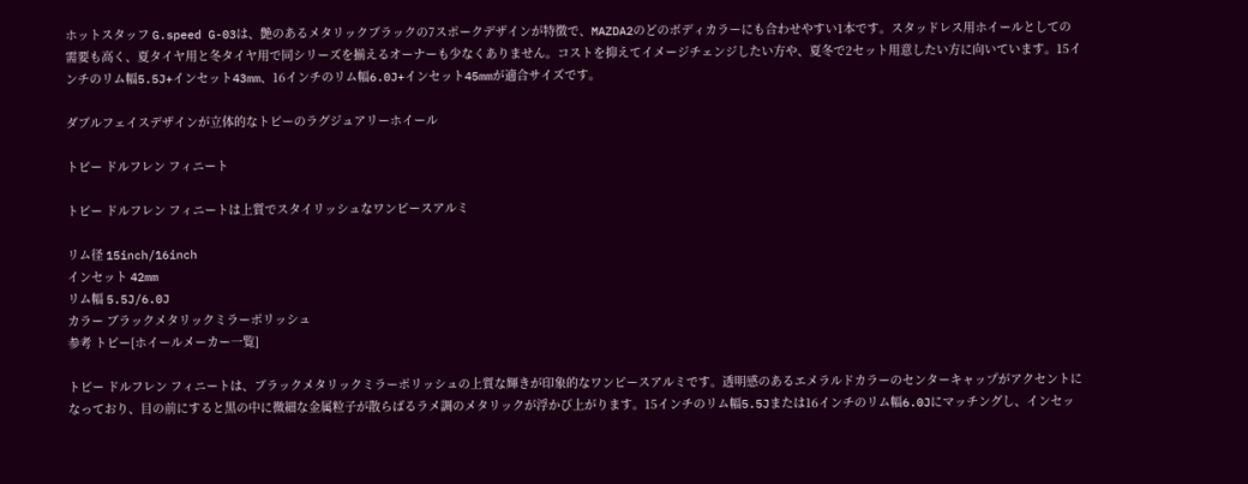ホットスタッフ G.speed G-03は、艶のあるメタリックブラックの7スポークデザインが特徴で、MAZDA2のどのボディカラーにも合わせやすい1本です。スタッドレス用ホイールとしての需要も高く、夏タイヤ用と冬タイヤ用で同シリーズを揃えるオーナーも少なくありません。コストを抑えてイメージチェンジしたい方や、夏冬で2セット用意したい方に向いています。15インチのリム幅5.5J+インセット43mm、16インチのリム幅6.0J+インセット45mmが適合サイズです。

ダブルフェイスデザインが立体的なトピーのラグジュアリーホイール

トピー ドルフレン フィニート

トピー ドルフレン フィニートは上質でスタイリッシュなワンピースアルミ

リム径 15inch/16inch
インセット 42mm
リム幅 5.5J/6.0J
カラー ブラックメタリックミラーポリッシュ
参考 トピー[ホイールメーカー一覧]

トピー ドルフレン フィニートは、ブラックメタリックミラーポリッシュの上質な輝きが印象的なワンピースアルミです。透明感のあるエメラルドカラーのセンターキャップがアクセントになっており、目の前にすると黒の中に微細な金属粒子が散らばるラメ調のメタリックが浮かび上がります。15インチのリム幅5.5Jまたは16インチのリム幅6.0Jにマッチングし、インセッ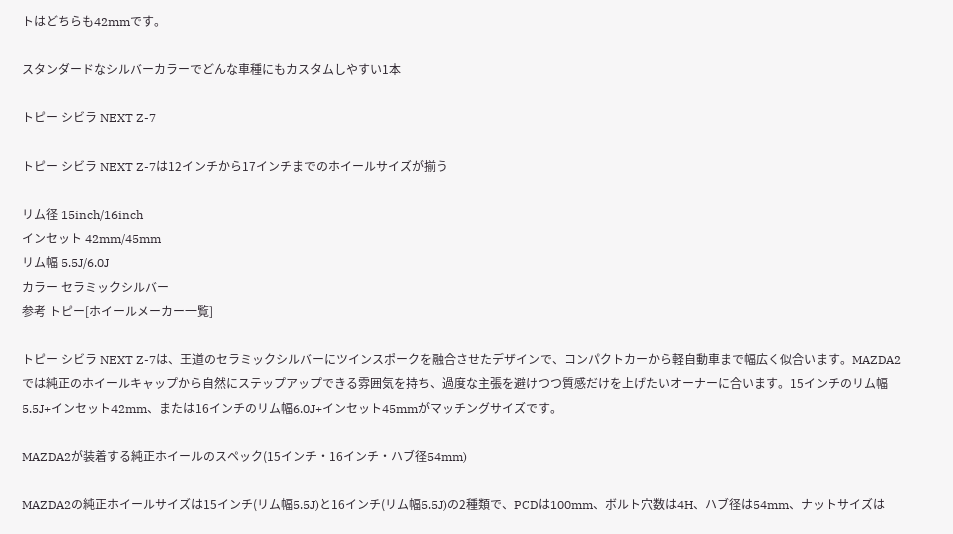トはどちらも42mmです。

スタンダードなシルバーカラーでどんな車種にもカスタムしやすい1本

トピー シビラ NEXT Z-7

トピー シビラ NEXT Z-7は12インチから17インチまでのホイールサイズが揃う

リム径 15inch/16inch
インセット 42mm/45mm
リム幅 5.5J/6.0J
カラー セラミックシルバー
参考 トピー[ホイールメーカー一覧]

トピー シビラ NEXT Z-7は、王道のセラミックシルバーにツインスポークを融合させたデザインで、コンパクトカーから軽自動車まで幅広く似合います。MAZDA2では純正のホイールキャップから自然にステップアップできる雰囲気を持ち、過度な主張を避けつつ質感だけを上げたいオーナーに合います。15インチのリム幅5.5J+インセット42mm、または16インチのリム幅6.0J+インセット45mmがマッチングサイズです。

MAZDA2が装着する純正ホイールのスペック(15インチ・16インチ・ハブ径54mm)

MAZDA2の純正ホイールサイズは15インチ(リム幅5.5J)と16インチ(リム幅5.5J)の2種類で、PCDは100mm、ボルト穴数は4H、ハブ径は54mm、ナットサイズは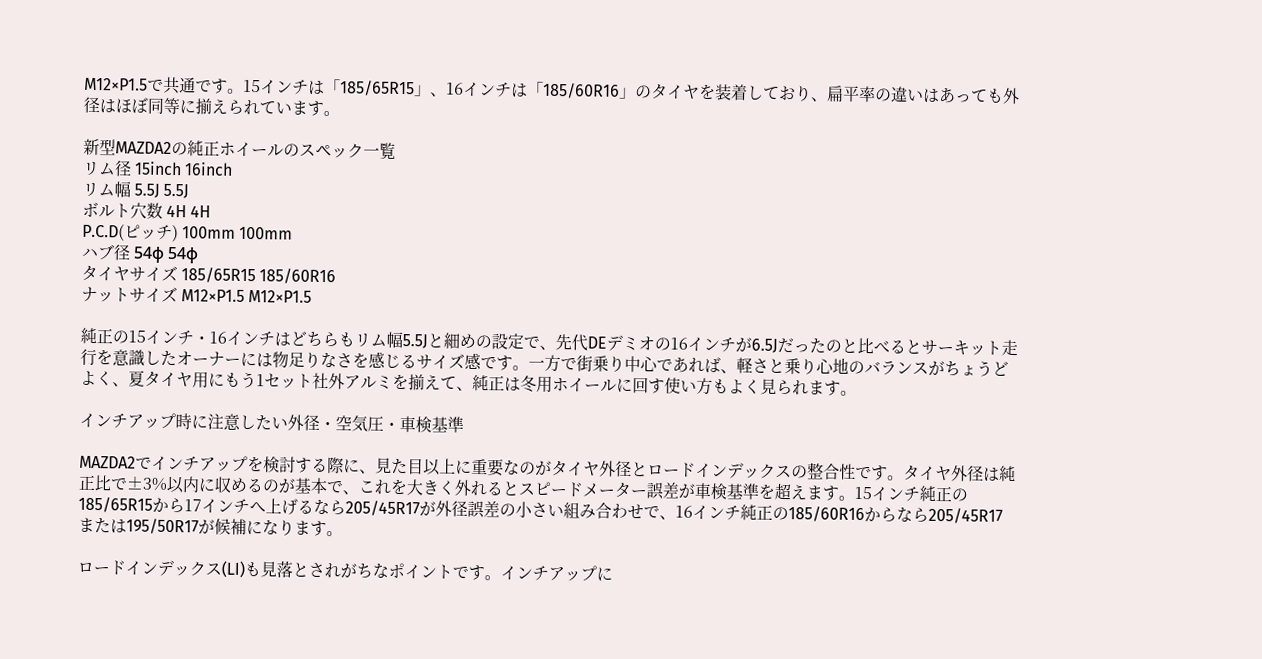M12×P1.5で共通です。15インチは「185/65R15」、16インチは「185/60R16」のタイヤを装着しており、扁平率の違いはあっても外径はほぼ同等に揃えられています。

新型MAZDA2の純正ホイールのスペック一覧
リム径 15inch 16inch
リム幅 5.5J 5.5J
ボルト穴数 4H 4H
P.C.D(ピッチ) 100mm 100mm
ハブ径 54φ 54φ
タイヤサイズ 185/65R15 185/60R16
ナットサイズ M12×P1.5 M12×P1.5

純正の15インチ・16インチはどちらもリム幅5.5Jと細めの設定で、先代DEデミオの16インチが6.5Jだったのと比べるとサーキット走行を意識したオーナーには物足りなさを感じるサイズ感です。一方で街乗り中心であれば、軽さと乗り心地のバランスがちょうどよく、夏タイヤ用にもう1セット社外アルミを揃えて、純正は冬用ホイールに回す使い方もよく見られます。

インチアップ時に注意したい外径・空気圧・車検基準

MAZDA2でインチアップを検討する際に、見た目以上に重要なのがタイヤ外径とロードインデックスの整合性です。タイヤ外径は純正比で±3%以内に収めるのが基本で、これを大きく外れるとスピードメーター誤差が車検基準を超えます。15インチ純正の185/65R15から17インチへ上げるなら205/45R17が外径誤差の小さい組み合わせで、16インチ純正の185/60R16からなら205/45R17または195/50R17が候補になります。

ロードインデックス(LI)も見落とされがちなポイントです。インチアップに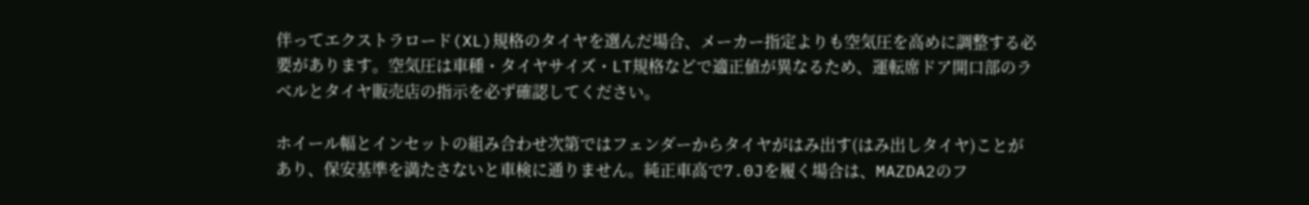伴ってエクストラロード(XL)規格のタイヤを選んだ場合、メーカー指定よりも空気圧を高めに調整する必要があります。空気圧は車種・タイヤサイズ・LT規格などで適正値が異なるため、運転席ドア開口部のラベルとタイヤ販売店の指示を必ず確認してください。

ホイール幅とインセットの組み合わせ次第ではフェンダーからタイヤがはみ出す(はみ出しタイヤ)ことがあり、保安基準を満たさないと車検に通りません。純正車高で7.0Jを履く場合は、MAZDA2のフ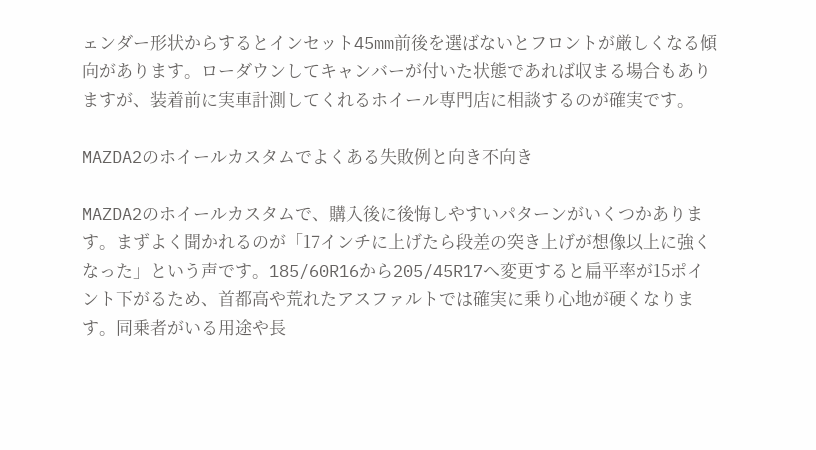ェンダー形状からするとインセット45mm前後を選ばないとフロントが厳しくなる傾向があります。ローダウンしてキャンバーが付いた状態であれば収まる場合もありますが、装着前に実車計測してくれるホイール専門店に相談するのが確実です。

MAZDA2のホイールカスタムでよくある失敗例と向き不向き

MAZDA2のホイールカスタムで、購入後に後悔しやすいパターンがいくつかあります。まずよく聞かれるのが「17インチに上げたら段差の突き上げが想像以上に強くなった」という声です。185/60R16から205/45R17へ変更すると扁平率が15ポイント下がるため、首都高や荒れたアスファルトでは確実に乗り心地が硬くなります。同乗者がいる用途や長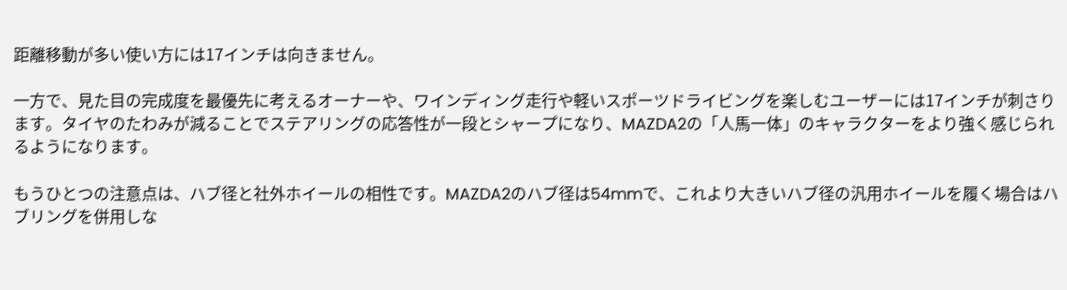距離移動が多い使い方には17インチは向きません。

一方で、見た目の完成度を最優先に考えるオーナーや、ワインディング走行や軽いスポーツドライビングを楽しむユーザーには17インチが刺さります。タイヤのたわみが減ることでステアリングの応答性が一段とシャープになり、MAZDA2の「人馬一体」のキャラクターをより強く感じられるようになります。

もうひとつの注意点は、ハブ径と社外ホイールの相性です。MAZDA2のハブ径は54mmで、これより大きいハブ径の汎用ホイールを履く場合はハブリングを併用しな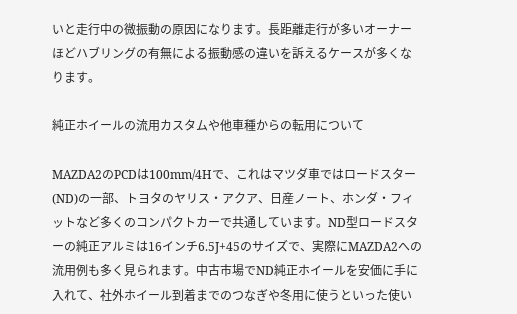いと走行中の微振動の原因になります。長距離走行が多いオーナーほどハブリングの有無による振動感の違いを訴えるケースが多くなります。

純正ホイールの流用カスタムや他車種からの転用について

MAZDA2のPCDは100mm/4Hで、これはマツダ車ではロードスター(ND)の一部、トヨタのヤリス・アクア、日産ノート、ホンダ・フィットなど多くのコンパクトカーで共通しています。ND型ロードスターの純正アルミは16インチ6.5J+45のサイズで、実際にMAZDA2への流用例も多く見られます。中古市場でND純正ホイールを安価に手に入れて、社外ホイール到着までのつなぎや冬用に使うといった使い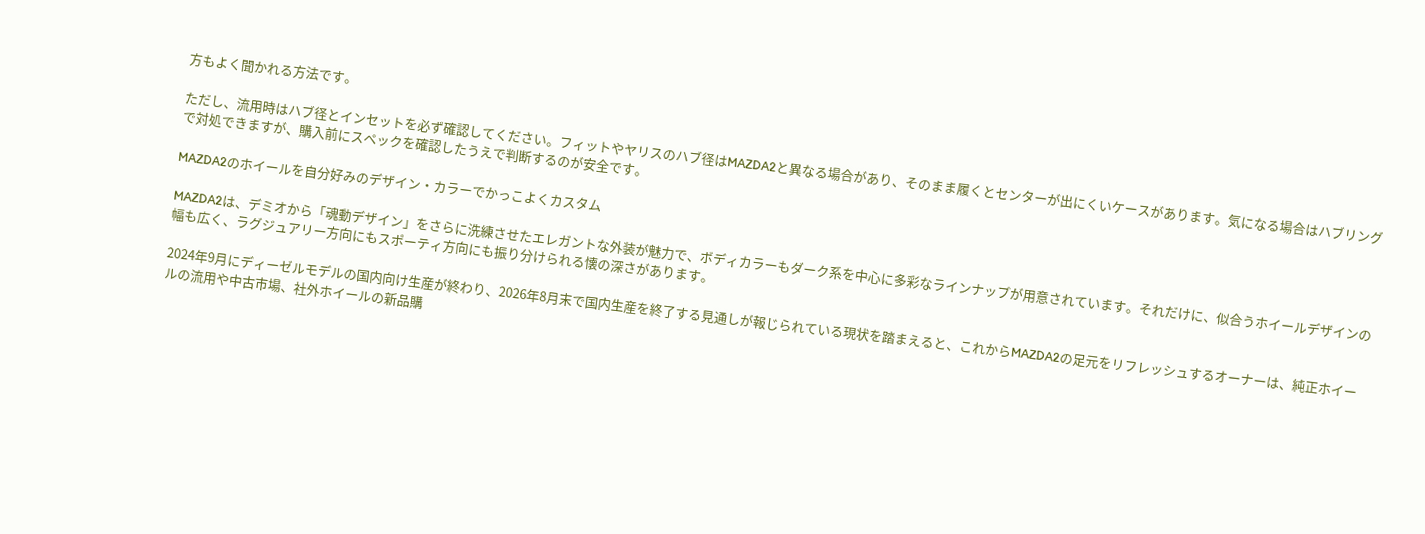方もよく聞かれる方法です。

ただし、流用時はハブ径とインセットを必ず確認してください。フィットやヤリスのハブ径はMAZDA2と異なる場合があり、そのまま履くとセンターが出にくいケースがあります。気になる場合はハブリングで対処できますが、購入前にスペックを確認したうえで判断するのが安全です。

MAZDA2のホイールを自分好みのデザイン・カラーでかっこよくカスタム

MAZDA2は、デミオから「魂動デザイン」をさらに洗練させたエレガントな外装が魅力で、ボディカラーもダーク系を中心に多彩なラインナップが用意されています。それだけに、似合うホイールデザインの幅も広く、ラグジュアリー方向にもスポーティ方向にも振り分けられる懐の深さがあります。

2024年9月にディーゼルモデルの国内向け生産が終わり、2026年8月末で国内生産を終了する見通しが報じられている現状を踏まえると、これからMAZDA2の足元をリフレッシュするオーナーは、純正ホイールの流用や中古市場、社外ホイールの新品購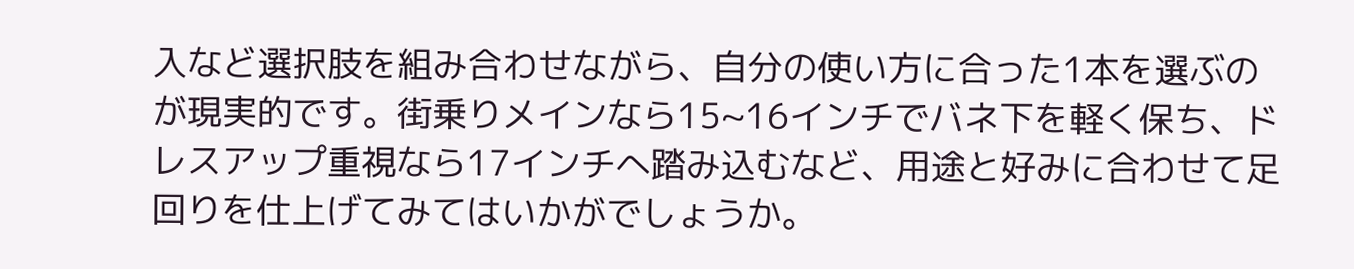入など選択肢を組み合わせながら、自分の使い方に合った1本を選ぶのが現実的です。街乗りメインなら15~16インチでバネ下を軽く保ち、ドレスアップ重視なら17インチへ踏み込むなど、用途と好みに合わせて足回りを仕上げてみてはいかがでしょうか。